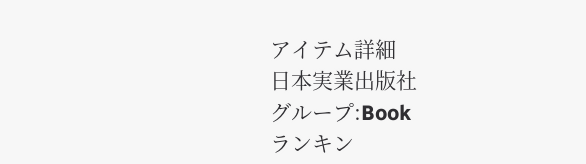アイテム詳細
日本実業出版社
グループ:Book
ランキン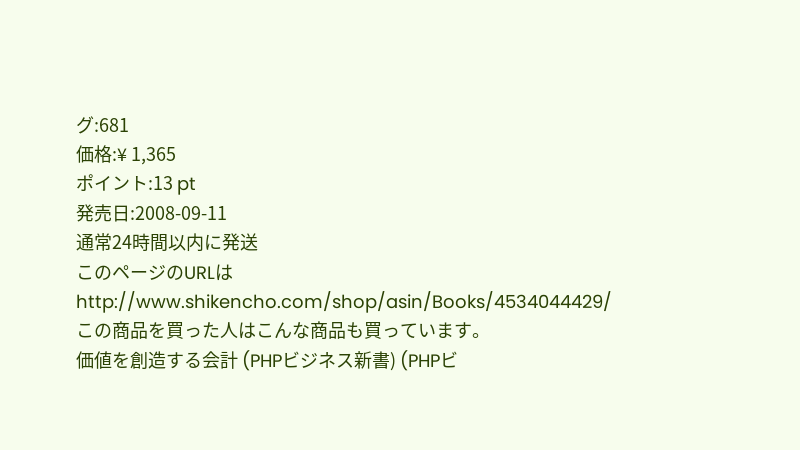グ:681
価格:¥ 1,365
ポイント:13 pt
発売日:2008-09-11
通常24時間以内に発送
このページのURLは
http://www.shikencho.com/shop/asin/Books/4534044429/
この商品を買った人はこんな商品も買っています。
価値を創造する会計 (PHPビジネス新書) (PHPビ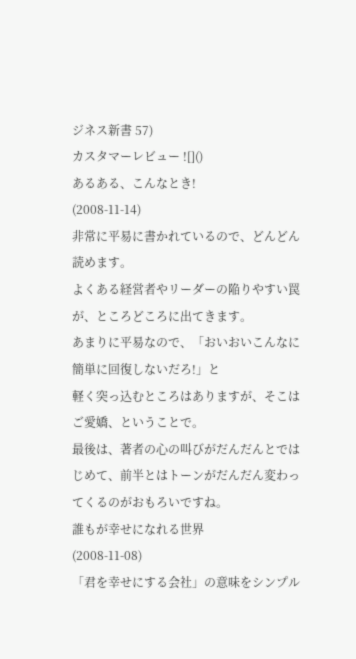ジネス新書 57)
カスタマーレビュー ![]()
あるある、こんなとき!
(2008-11-14)
非常に平易に書かれているので、どんどん読めます。
よくある経営者やリーダーの陥りやすい罠が、ところどころに出てきます。
あまりに平易なので、「おいおいこんなに簡単に回復しないだろ!」と
軽く突っ込むところはありますが、そこはご愛嬌、ということで。
最後は、著者の心の叫びがだんだんとではじめて、前半とはトーンがだんだん変わってくるのがおもろいですね。
誰もが幸せになれる世界
(2008-11-08)
「君を幸せにする会社」の意味をシンプル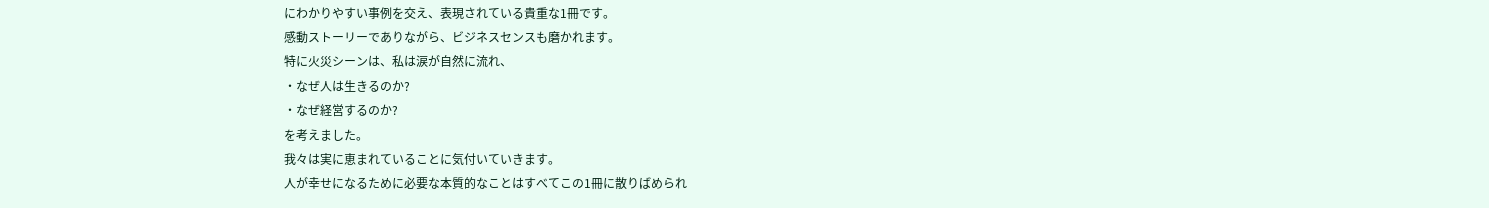にわかりやすい事例を交え、表現されている貴重な1冊です。
感動ストーリーでありながら、ビジネスセンスも磨かれます。
特に火災シーンは、私は涙が自然に流れ、
・なぜ人は生きるのか?
・なぜ経営するのか?
を考えました。
我々は実に恵まれていることに気付いていきます。
人が幸せになるために必要な本質的なことはすべてこの1冊に散りばめられ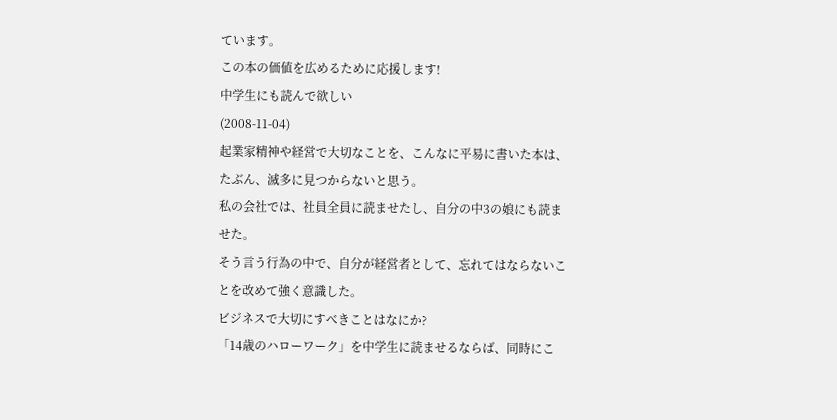ています。
この本の価値を広めるために応援します!
中学生にも読んで欲しい
(2008-11-04)
起業家精神や経営で大切なことを、こんなに平易に書いた本は、たぶん、滅多に見つからないと思う。
私の会社では、社員全員に読ませたし、自分の中3の娘にも読ませた。
そう言う行為の中で、自分が経営者として、忘れてはならないことを改めて強く意識した。
ビジネスで大切にすべきことはなにか?
「14歳のハローワーク」を中学生に読ませるならば、同時にこ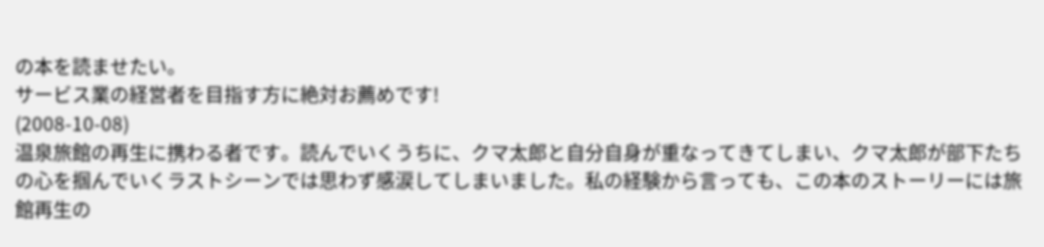の本を読ませたい。
サービス業の経営者を目指す方に絶対お薦めです!
(2008-10-08)
温泉旅館の再生に携わる者です。読んでいくうちに、クマ太郎と自分自身が重なってきてしまい、クマ太郎が部下たちの心を掴んでいくラストシーンでは思わず感涙してしまいました。私の経験から言っても、この本のストーリーには旅館再生の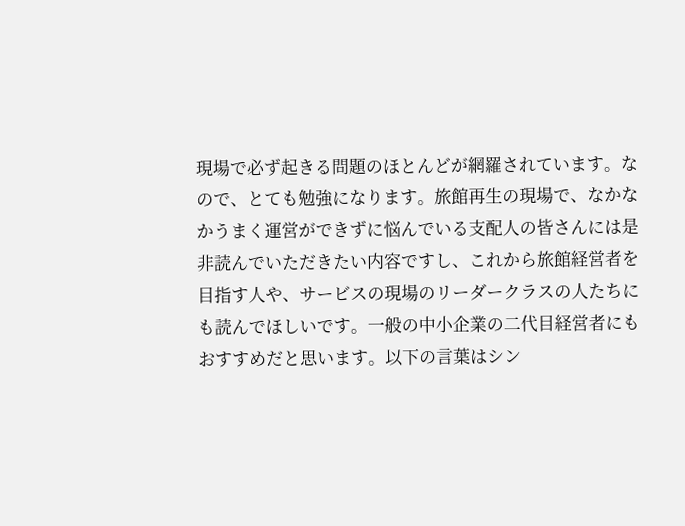現場で必ず起きる問題のほとんどが網羅されています。なので、とても勉強になります。旅館再生の現場で、なかなかうまく運営ができずに悩んでいる支配人の皆さんには是非読んでいただきたい内容ですし、これから旅館経営者を目指す人や、サービスの現場のリーダークラスの人たちにも読んでほしいです。一般の中小企業の二代目経営者にもおすすめだと思います。以下の言葉はシン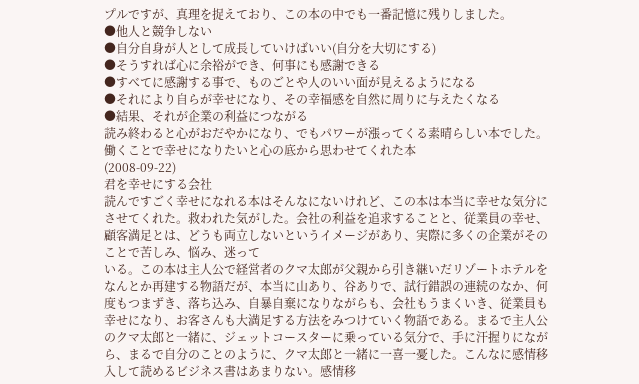プルですが、真理を捉えており、この本の中でも一番記憶に残りしました。
●他人と競争しない
●自分自身が人として成長していけばいい(自分を大切にする)
●そうすれば心に余裕ができ、何事にも感謝できる
●すべてに感謝する事で、ものごとや人のいい面が見えるようになる
●それにより自らが幸せになり、その幸福感を自然に周りに与えたくなる
●結果、それが企業の利益につながる
読み終わると心がおだやかになり、でもパワーが漲ってくる素晴らしい本でした。
働くことで幸せになりたいと心の底から思わせてくれた本
(2008-09-22)
君を幸せにする会社
読んですごく幸せになれる本はそんなにないけれど、この本は本当に幸せな気分にさせてくれた。救われた気がした。会社の利益を追求することと、従業員の幸せ、顧客満足とは、どうも両立しないというイメージがあり、実際に多くの企業がそのことで苦しみ、悩み、迷って
いる。この本は主人公で経営者のクマ太郎が父親から引き継いだリゾートホテルをなんとか再建する物語だが、本当に山あり、谷ありで、試行錯誤の連続のなか、何度もつまずき、落ち込み、自暴自棄になりながらも、会社もうまくいき、従業員も幸せになり、お客さんも大満足する方法をみつけていく物語である。まるで主人公のクマ太郎と一緒に、ジェットコースターに乗っている気分で、手に汗握りにながら、まるで自分のことのように、クマ太郎と一緒に一喜一憂した。こんなに感情移入して読めるビジネス書はあまりない。感情移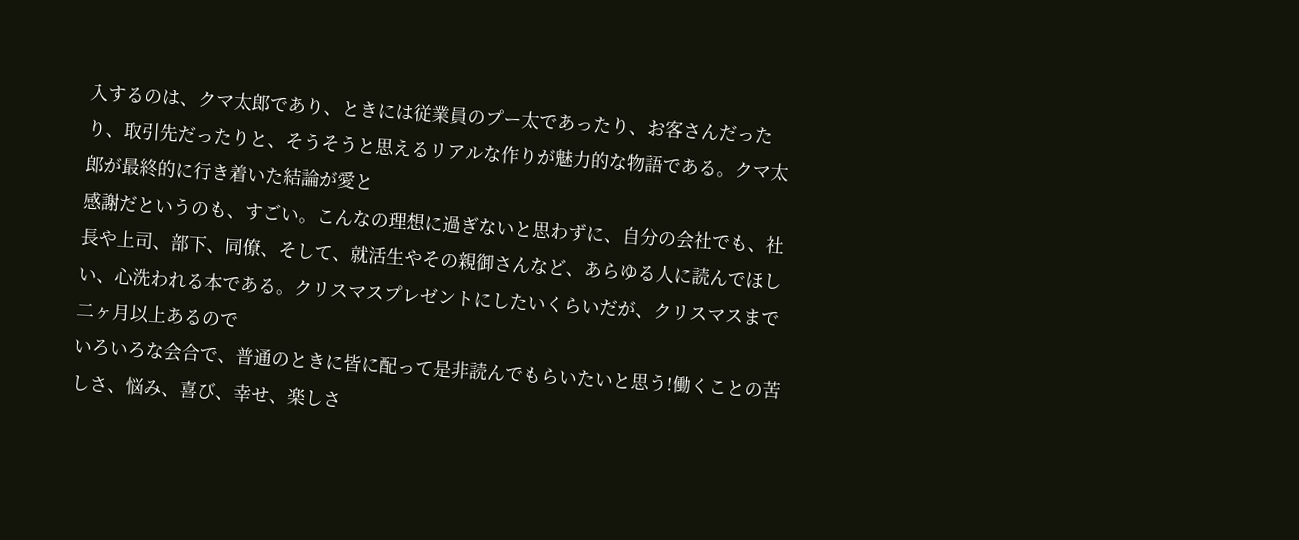入するのは、クマ太郎であり、ときには従業員のプー太であったり、お客さんだったり、取引先だったりと、そうそうと思えるリアルな作りが魅力的な物語である。クマ太郎が最終的に行き着いた結論が愛と
感謝だというのも、すごい。こんなの理想に過ぎないと思わずに、自分の会社でも、社長や上司、部下、同僚、そして、就活生やその親御さんなど、あらゆる人に読んでほしい、心洗われる本である。クリスマスプレゼントにしたいくらいだが、クリスマスまで二ヶ月以上あるので
いろいろな会合で、普通のときに皆に配って是非読んでもらいたいと思う!働くことの苦しさ、悩み、喜び、幸せ、楽しさ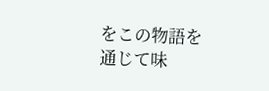をこの物語を通じて味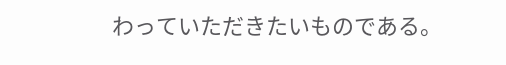わっていただきたいものである。